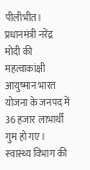पीलीभीत। प्रधानमंत्री नरेंद्र मोदी की महत्वाकांक्षी आयुष्मान भारत योजना के जनपद में 36 हजार लाभार्थी गुम हो गए। स्वास्थ्य विभाग की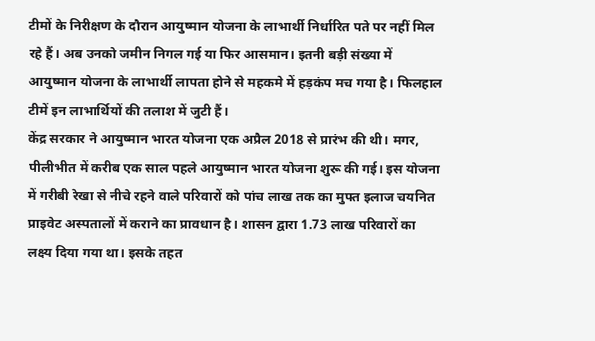टीमों के निरीक्षण के दौरान आयुष्मान योजना के लाभार्थी निर्धारित पते पर नहीं मिल रहे हैं। अब उनको जमीन निगल गई या फिर आसमान। इतनी बड़ी संख्या में आयुष्मान योजना के लाभार्थी लापता होने से महकमे में हड़कंप मच गया है। फिलहाल टीमें इन लाभार्थियों की तलाश में जुटी हैं।
केंद्र सरकार ने आयुष्मान भारत योजना एक अप्रैल 2018 से प्रारंभ की थी। मगर, पीलीभीत में करीब एक साल पहले आयुष्मान भारत योजना शुरू की गई। इस योजना में गरीबी रेखा से नीचे रहने वाले परिवारों को पांच लाख तक का मुफ्त इलाज चयनित प्राइवेट अस्पतालों में कराने का प्रावधान है। शासन द्वारा 1.73 लाख परिवारों का लक्ष्य दिया गया था। इसके तहत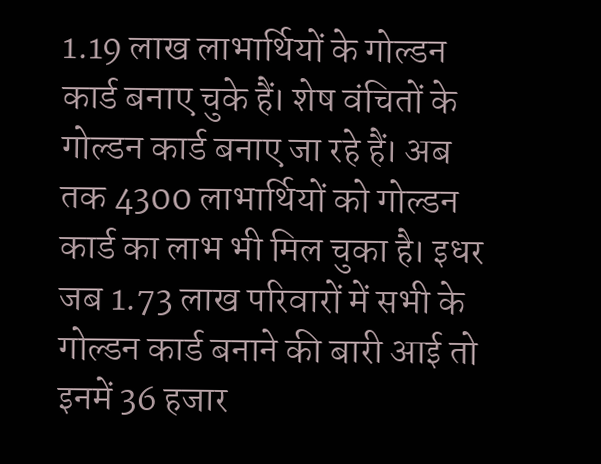1.19 लाख लाभार्थियों के गोल्डन कार्ड बनाए चुके हैं। शेष वंचितों के गोल्डन कार्ड बनाए जा रहे हैं। अब तक 4300 लाभार्थियों को गोल्डन कार्ड का लाभ भी मिल चुका है। इधर जब 1.73 लाख परिवारों में सभी के गोल्डन कार्ड बनाने की बारी आई तो इनमें 36 हजार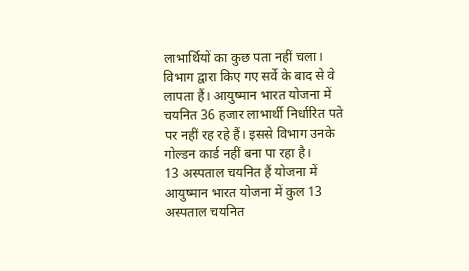लाभार्थियों का कुछ पता नहीं चला। विभाग द्वारा किए गए सर्वे के बाद से वे लापता हैं। आयुष्मान भारत योजना में चयनित 36 हजार लाभार्थी निर्धारित पते पर नहीं रह रहे हैं। इससे विभाग उनके गोल्डन कार्ड नहीं बना पा रहा है।
13 अस्पताल चयनित हैं योजना में
आयुष्मान भारत योजना में कुल 13 अस्पताल चयनित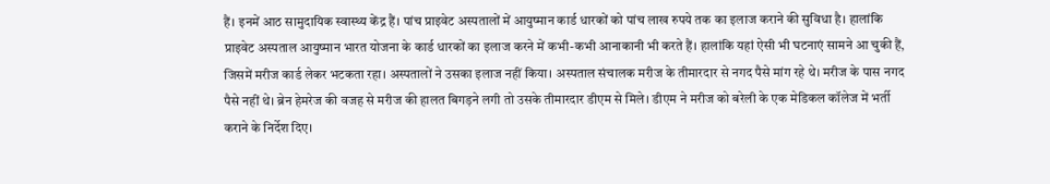हैं। इनमें आठ सामुदायिक स्वास्थ्य केंद्र हैं। पांच प्राइवेट अस्पतालों में आयुष्मान कार्ड धारकों को पांच लाख रुपये तक का इलाज कराने की सुविधा है। हालांकि प्राइवेट अस्पताल आयुष्मान भारत योजना के कार्ड धारकों का इलाज करने में कभी-कभी आनाकानी भी करते हैं। हालांकि यहां ऐसी भी घटनाएं सामने आ चुकी हैं, जिसमें मरीज कार्ड लेकर भटकता रहा। अस्पतालों ने उसका इलाज नहीं किया। अस्पताल संचालक मरीज के तीमारदार से नगद पैसे मांग रहे थे। मरीज के पास नगद पैसे नहीं थे। ब्रेन हेमरेज की वजह से मरीज की हालत बिगड़ने लगी तो उसके तीमारदार डीएम से मिले। डीएम ने मरीज को बरेली के एक मेडिकल कॉलेज में भर्ती कराने के निर्देश दिए।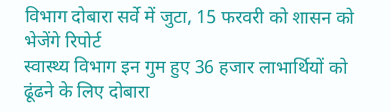विभाग दोबारा सर्वे में जुटा, 15 फरवरी को शासन को भेजेंगे रिपोर्ट
स्वास्थ्य विभाग इन गुम हुए 36 हजार लाभार्थियों को ढूंढने के लिए दोबारा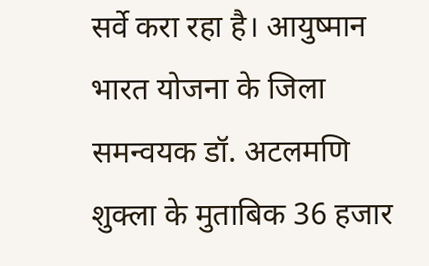सर्वे करा रहा है। आयुष्मान भारत योजना के जिला समन्वयक डॉ. अटलमणि शुक्ला के मुताबिक 36 हजार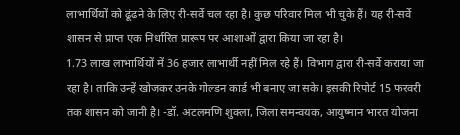लाभार्थियों को ढूंढने के लिए री-सर्वे चल रहा है। कुछ परिवार मिल भी चुके हैं। यह री-सर्वे शासन से प्राप्त एक निर्धारित प्रारूप पर आशाओं द्वारा किया जा रहा है।
1.73 लाख लाभार्थियों में 36 हजार लाभार्थी नहीं मिल रहे हैं। विभाग द्वारा री-सर्वे कराया जा रहा है। ताकि उन्हें खोजकर उनके गोल्डन कार्ड भी बनाए जा सके। इसकी रिपोर्ट 15 फरवरी तक शासन को जानी है। -डॉ. अटलमणि शुक्ला, जिला समन्वयक, आयुष्मान भारत योजना